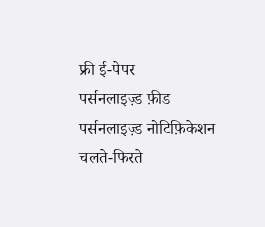फ्री ई-पेपर
पर्सनलाइज़्ड फ़ीड
पर्सनलाइज़्ड नोटिफ़िकेशन
चलते-फिरते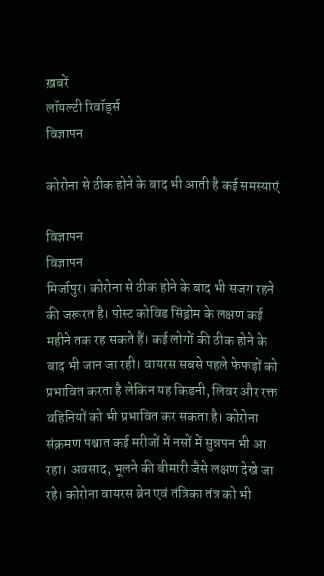ख़बरें
लॉयल्टी रिवॉर्ड्स
विज्ञापन

कोरोना से ठीक होने के बाद भी आती है कई समस्याएं

विज्ञापन
विज्ञापन
मिर्जापुर। कोरोना से ठीक होने के बाद भी सजग रहने की जरूरत है। पोस्ट कोविड सिंड्रोम के लक्षण कई महीने तक रह सकते हैं। कई लोगों की ठीक होने के बाद भी जान जा रही। वायरस सबसे पहले फेफड़ों को प्रभावित करता है लेकिन यह किडनी, लिवर और रक्त वहिनियों को भी प्रभावित कर सकता है। कोरोना संक्रमण पश्चात कई मरीजों में नसों में सुन्नपन भी आ रहा। अवसाद, भूलने की बीमारी जैसे लक्षण देखे जा रहे। कोरोना वायरस ब्रेन एवं तंत्रिका तंत्र को भी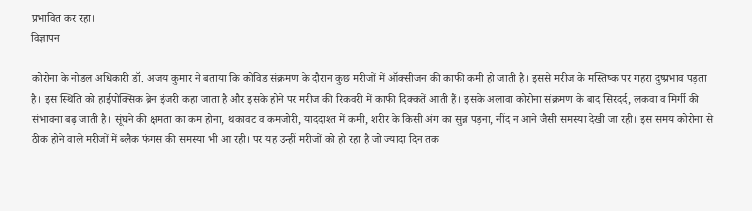प्रभावित कर रहा।
विज्ञापन

कोरोना के नोडल अधिकारी डॉ. अजय कुमार ने बताया कि कोविड संक्रमण के दौरान कुछ मरीजों में ऑक्सीजन की काफी कमी हो जाती है। इससे मरीज के मस्तिष्क पर गहरा दुष्प्रभाव पड़ता है। इस स्थिति को हाईपोक्सिक ब्रेन इंजरी कहा जाता है और इसके होने पर मरीज की रिकवरी में काफी दिक्कतें आती हैं। इसके अलावा कोरोना संक्रमण के बाद सिरदर्द, लकवा व मिर्गी की संभावना बढ़ जाती है। सूंघने की क्षमता का कम होना, थकावट व कमजोरी, याददाश्त में कमी, शरीर के किसी अंग का सुन्न पड़ना, नींद न आने जैसी समस्या देखी जा रही। इस समय कोरोना से ठीक होने वाले मरीजों में ब्लैक फंगस की समस्या भी आ रही। पर यह उन्हीं मरीजों को हो रहा है जो ज्यादा दिन तक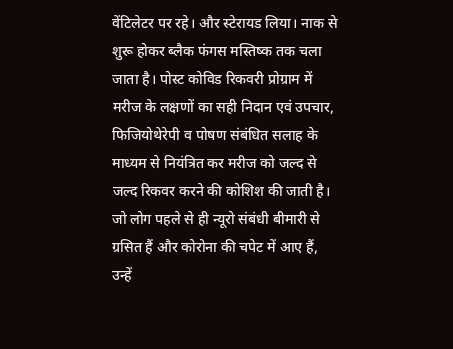वेंटिलेटर पर रहे। और स्टेरायड लिया। नाक से शुरू होकर ब्लैक फंगस मस्तिष्क तक चला जाता है। पोस्ट कोविड रिकवरी प्रोग्राम में मरीज के लक्षणों का सही निदान एवं उपचार, फिजियोथेरेपी व पोषण संबंधित सलाह के माध्यम से नियंत्रित कर मरीज को जल्द से जल्द रिकवर करने की कोशिश की जाती है। जो लोग पहले से ही न्यूरो संबंधी बीमारी से ग्रसित हैं और कोरोना की चपेट में आए हैं, उन्हें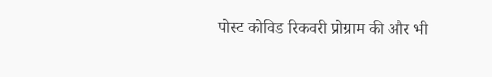पोस्ट कोविड रिकवरी प्रोग्राम की और भी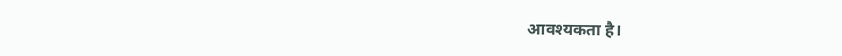आवश्यकता है।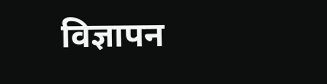विज्ञापन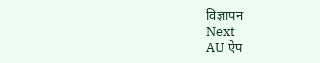विज्ञापन
Next
AU ऐप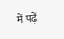में पढ़ें